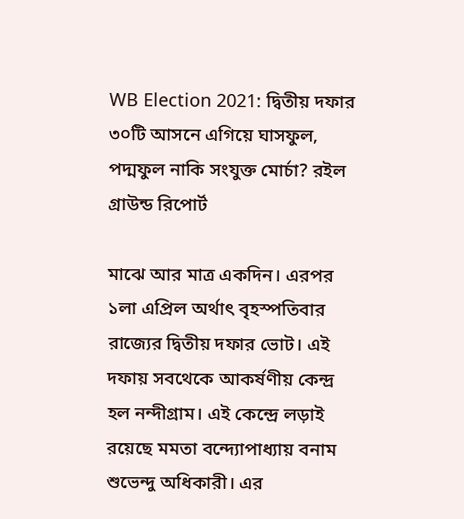WB Election 2021: দ্বিতীয় দফার ৩০টি আসনে এগিয়ে ঘাসফুল, পদ্মফুল নাকি সংযুক্ত মোর্চা? রইল গ্রাউন্ড রিপোর্ট

মাঝে আর মাত্র একদিন। এরপর ১লা এপ্রিল অর্থাৎ বৃহস্পতিবার রাজ্যের দ্বিতীয় দফার ভোট। এই দফায় সবথেকে আকর্ষণীয় কেন্দ্র হল নন্দীগ্রাম। এই কেন্দ্রে লড়াই রয়েছে মমতা বন্দ্যোপাধ্যায় বনাম শুভেন্দু অধিকারী। এর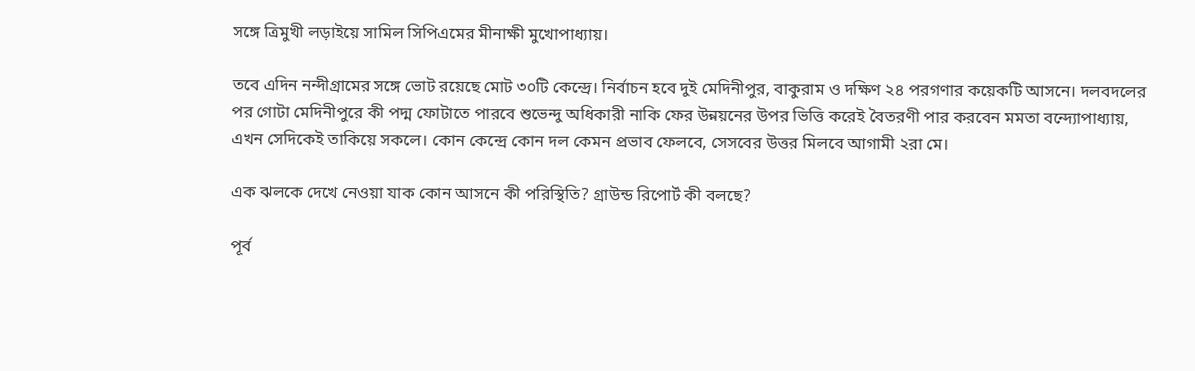সঙ্গে ত্রিমুখী লড়াইয়ে সামিল সিপিএমের মীনাক্ষী মুখোপাধ্যায়।

তবে এদিন নন্দীগ্রামের সঙ্গে ভোট রয়েছে মোট ৩০টি কেন্দ্রে। নির্বাচন হবে দুই মেদিনীপুর, বাকুরাম ও দক্ষিণ ২৪ পরগণার কয়েকটি আসনে। দলবদলের পর গোটা মেদিনীপুরে কী পদ্ম ফোটাতে পারবে শুভেন্দু অধিকারী নাকি ফের উন্নয়নের উপর ভিত্তি করেই বৈতরণী পার করবেন মমতা বন্দ্যোপাধ্যায়, এখন সেদিকেই তাকিয়ে সকলে। কোন কেন্দ্রে কোন দল কেমন প্রভাব ফেলবে, সেসবের উত্তর মিলবে আগামী ২রা মে।

এক ঝলকে দেখে নেওয়া যাক কোন আসনে কী পরিস্থিতি? গ্রাউন্ড রিপোর্ট কী বলছে?

পূর্ব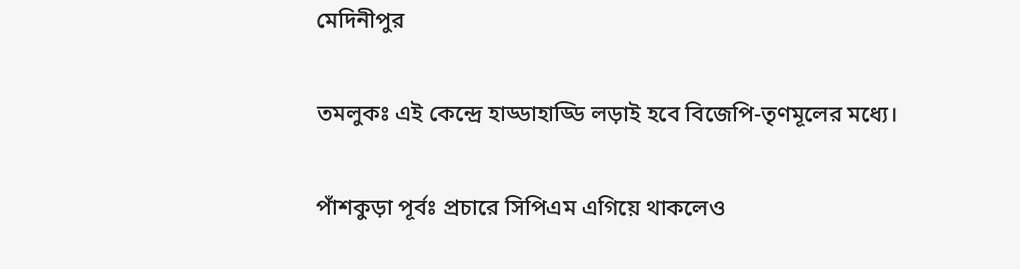মেদিনীপুর

তমলুকঃ এই কেন্দ্রে হাড্ডাহাড্ডি লড়াই হবে বিজেপি-তৃণমূলের মধ্যে।

পাঁশকুড়া পূর্বঃ প্রচারে সিপিএম এগিয়ে থাকলেও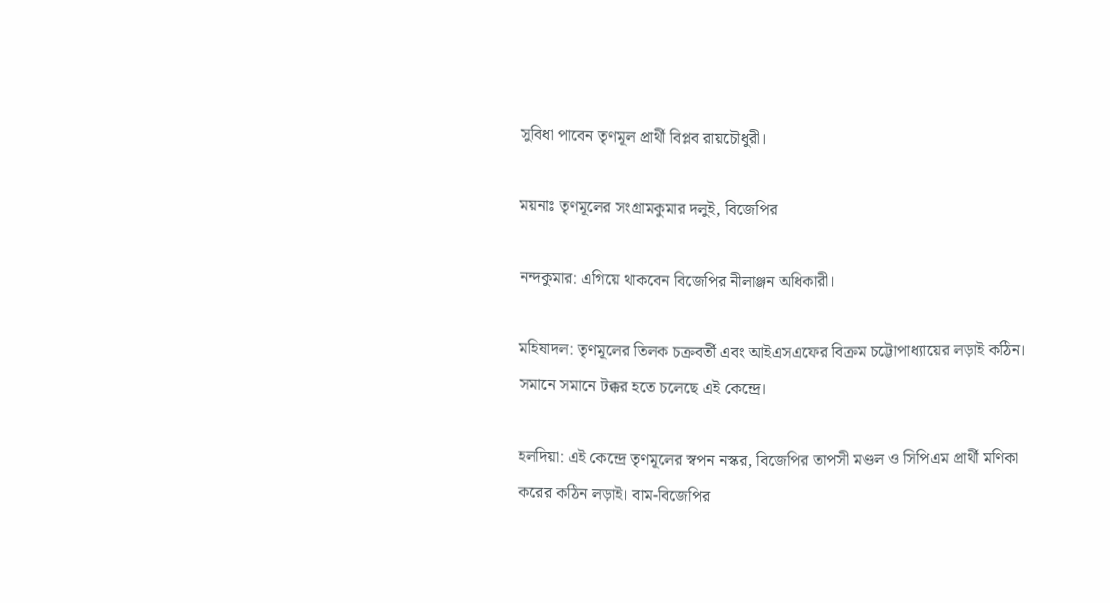সুবিধা পাবেন তৃণমূল প্রার্থী বিপ্লব রায়চৌধুরী।

ময়নাঃ তৃণমূলের সংগ্রামকুমার দলুই, বিজেপির

নন্দকুমার: এগিয়ে থাকবেন বিজেপির নীলাঞ্জন অধিকারী।

মহিষাদল: তৃণমূলের তিলক চক্রবর্তী এবং আইএসএফের বিক্রম চট্টোপাধ্যায়ের লড়াই কঠিন। সমানে সমানে টক্কর হতে চলেছে এই কেন্দ্রে।

হলদিয়া: এই কেন্দ্রে তৃণমূলের স্বপন নস্কর, বিজেপির তাপসী মণ্ডল ও সিপিএম প্রার্থী মণিকা করের কঠিন লড়াই। বাম-বিজেপির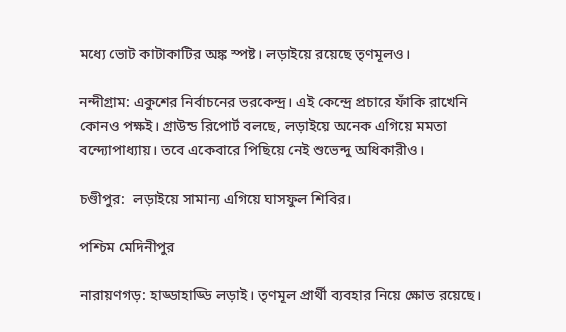মধ্যে ভোট কাটাকাটির অঙ্ক স্পষ্ট। লড়াইয়ে রয়েছে তৃণমূলও।

নন্দীগ্রাম: একুশের নির্বাচনের ভরকেন্দ্র। এই কেন্দ্রে প্রচারে ফাঁকি রাখেনি কোনও পক্ষই। গ্রাউন্ড রিপোর্ট বলছে, লড়াইয়ে অনেক এগিয়ে মমতা বন্দ্যোপাধ্যায়। তবে একেবারে পিছিয়ে নেই শুভেন্দু অধিকারীও।

চণ্ডীপুর:  লড়াইয়ে সামান্য এগিয়ে ঘাসফুল শিবির।

পশ্চিম মেদিনীপুর

নারায়ণগড়: হাড্ডাহাড্ডি লড়াই। তৃণমূল প্রার্থী ব্যবহার নিয়ে ক্ষোভ রয়েছে।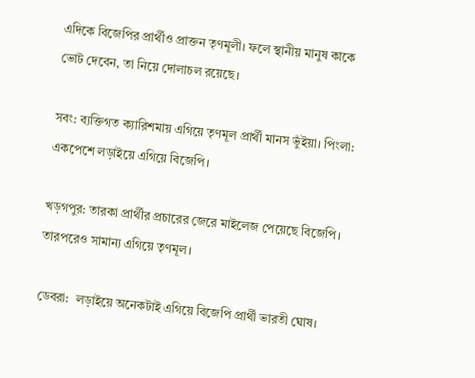এদিকে বিজেপির প্রার্থীও প্রাক্তন তৃণমূলী। ফলে স্থানীয় মানুষ কাকে ভোট দেবেন, তা নিয়ে দোলাচল রয়েছে।

সবং: ব্যক্তিগত ক্যারিশমায় এগিয়ে তৃণমূল প্রার্থী মানস ভুঁইয়া। পিংলা: একপেশে লড়াইয়ে এগিয়ে বিজেপি।

খড়গপুর: তারকা প্রার্থীর প্রচারের জেরে মাইলেজ পেয়েছে বিজেপি। তারপরেও সামান্য এগিয়ে তৃণমূল।

ডেবরা:  লড়াইয়ে অনেকটাই এগিয়ে বিজেপি প্রার্থী ভারতী ঘোষ।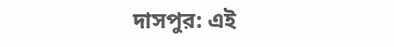দাসপুর: এই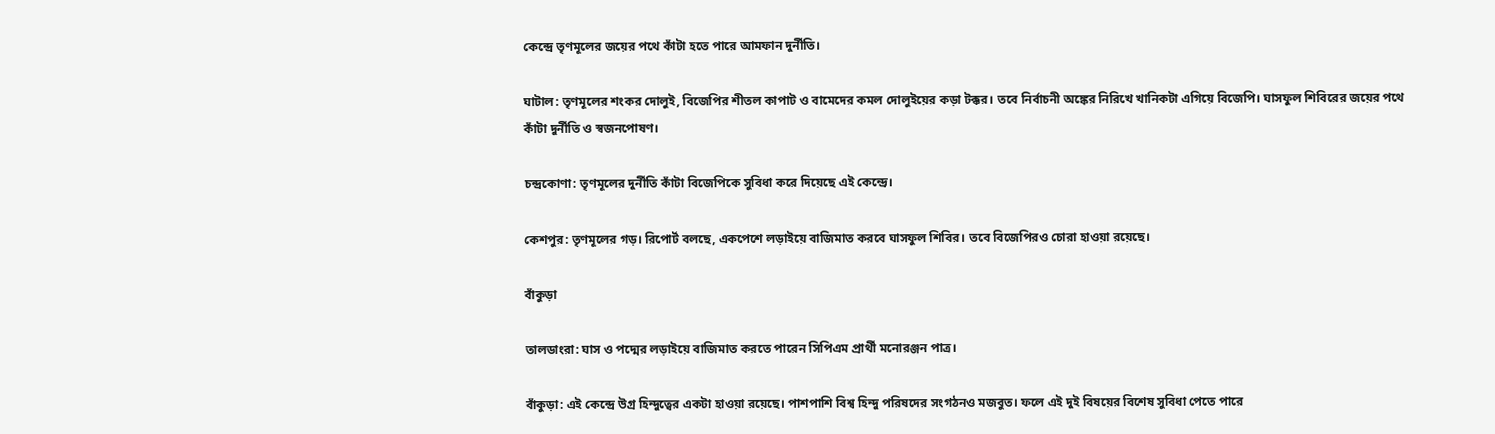কেন্দ্রে তৃণমূলের জয়ের পথে কাঁটা হতে পারে আমফান দুর্নীতি।

ঘাটাল: তৃণমূলের শংকর দোলুই, বিজেপির শীতল কাপাট ও বামেদের কমল দোলুইয়ের কড়া টক্কর। তবে নির্বাচনী অঙ্কের নিরিখে খানিকটা এগিয়ে বিজেপি। ঘাসফুল শিবিরের জয়ের পথে কাঁটা দুর্নীতি ও স্বজনপোষণ।

চন্দ্রকোণা: তৃণমূলের দুর্নীতি কাঁটা বিজেপিকে সুবিধা করে দিয়েছে এই কেন্দ্রে।

কেশপুর: তৃণমূলের গড়। রিপোর্ট বলছে, একপেশে লড়াইয়ে বাজিমাত করবে ঘাসফুল শিবির। তবে বিজেপিরও চোরা হাওয়া রয়েছে।

বাঁকুড়া

তালডাংরা: ঘাস ও পদ্মের লড়াইয়ে বাজিমাত করতে পারেন সিপিএম প্রার্থী মনোরঞ্জন পাত্র।

বাঁকুড়া: এই কেন্দ্রে উগ্র হিন্দুত্বের একটা হাওয়া রয়েছে। পাশপাশি বিশ্ব হিন্দু পরিষদের সংগঠনও মজবুত। ফলে এই দুই বিষয়ের বিশেষ সুবিধা পেতে পারে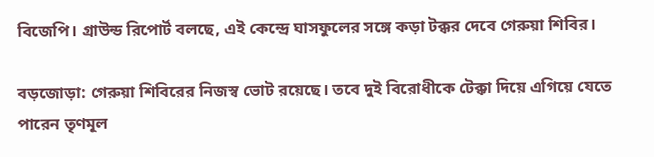বিজেপি। গ্রাউন্ড রিপোর্ট বলছে, এই কেন্দ্রে ঘাসফুলের সঙ্গে কড়া টক্কর দেবে গেরুয়া শিবির।

বড়জোড়া: গেরুয়া শিবিরের নিজস্ব ভোট রয়েছে। তবে দুই বিরোধীকে টেক্কা দিয়ে এগিয়ে যেতে পারেন তৃণমূল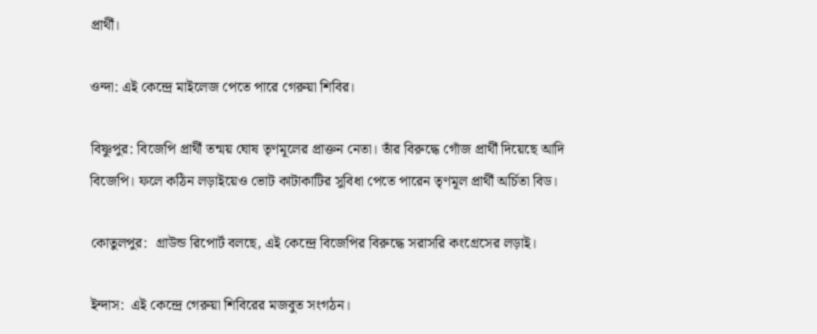প্রার্থী।

ওন্দা: এই কেন্দ্রে মাইলেজ পেতে পারে গেরুয়া শিবির।

বিষ্ণুপুর: বিজেপি প্রার্থী তন্ময় ঘোষ তৃণমূলের প্রাক্তন নেতা। তাঁর বিরুদ্ধে গোঁজ প্রার্থী দিয়েছে আদি বিজেপি। ফলে কঠিন লড়াইয়েও ভোট কাটাকাটির সুবিধা পেতে পারেন তৃণমূল প্রার্থী অর্চিতা বিড।

কোতুলপুর:  গ্রাউন্ড রিপোর্ট বলছে, এই কেন্দ্রে বিজেপির বিরুদ্ধে সরাসরি কংগ্রেসের লড়াই।

ইন্দাস:  এই কেন্দ্রে গেরুয়া শিবিরের মজবুত সংগঠন।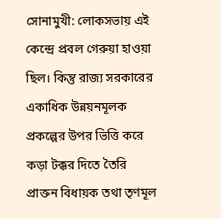সোনামুখী: লোকসভায় এই কেন্দ্রে প্রবল গেরুয়া হাওয়া ছিল। কিন্তু রাজ্য সরকারের একাধিক উন্নয়নমূলক প্রকল্পের উপর ভিত্তি করে কড়া টক্কর দিতে তৈরি প্রাক্তন বিধায়ক তথা তৃণমূল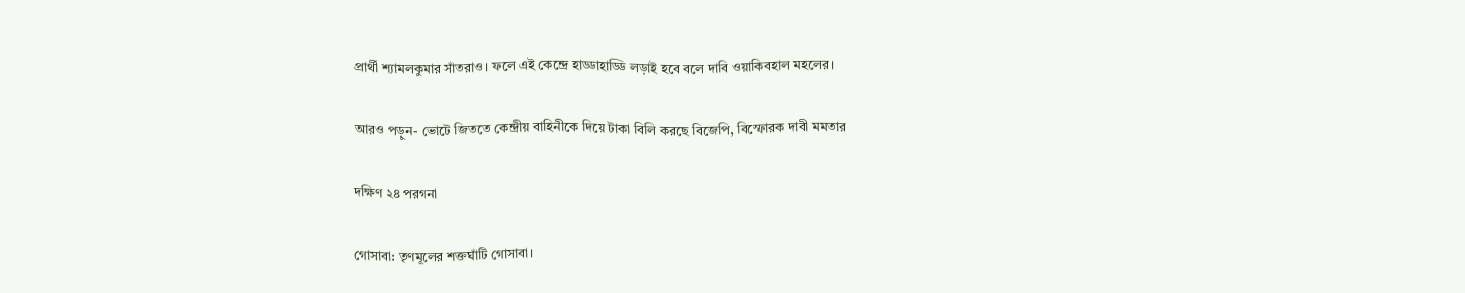প্রার্থী শ্যামলকুমার সাঁতরাও। ফলে এই কেন্দ্রে হাড্ডাহাড্ডি লড়াই হবে বলে দাবি ওয়াকিবহাল মহলের।

আরও পড়ুন- ভোটে জিততে কেন্দ্রীয় বাহিনীকে দিয়ে টাকা বিলি করছে বিজেপি, বিস্ফোরক দাবী মমতার

দক্ষিণ ২৪ পরগনা

গোসাবা: তৃণমূলের শক্তঘাঁটি গোসাবা।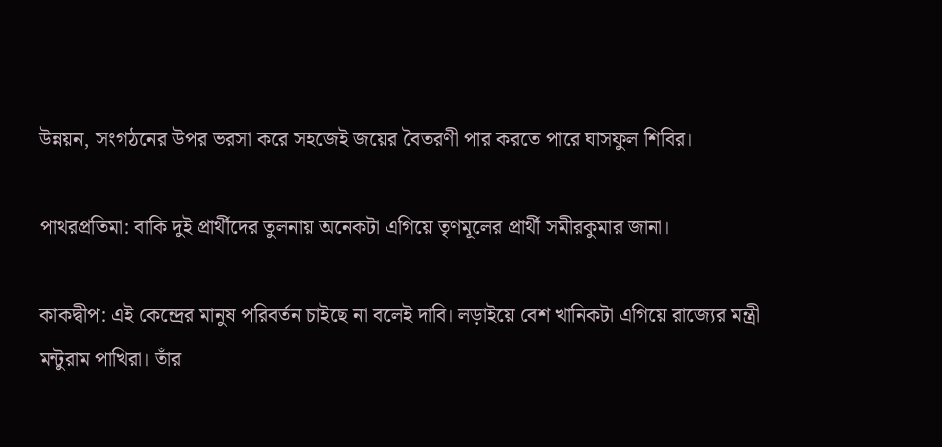উন্নয়ন, সংগঠনের উপর ভরসা করে সহজেই জয়ের বৈতরণী পার করতে পারে ঘাসফুল শিবির।

পাথরপ্রতিমা: বাকি দুই প্রার্থীদের তুলনায় অনেকটা এগিয়ে তৃণমূলের প্রার্থী সমীরকুমার জানা।

কাকদ্বীপ: এই কেন্দ্রের মানুষ পরিবর্তন চাইছে না বলেই দাবি। লড়াইয়ে বেশ খানিকটা এগিয়ে রাজ্যের মন্ত্রী মন্টুরাম পাখিরা। তাঁর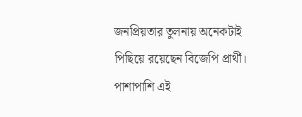জনপ্রিয়তার তুলনায় অনেকটাই পিছিয়ে রয়েছেন বিজেপি প্রার্থী। পাশাপাশি এই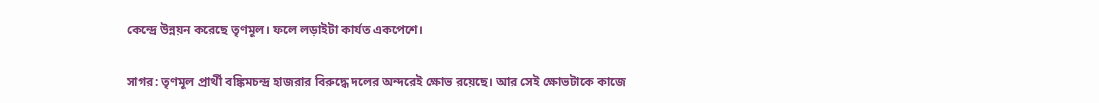কেন্দ্রে উন্নয়ন করেছে তৃণমূল। ফলে লড়াইটা কার্যত একপেশে।

সাগর: তৃণমূল প্রার্থী বঙ্কিমচন্দ্র হাজরার বিরুদ্ধে দলের অন্দরেই ক্ষোভ রয়েছে। আর সেই ক্ষোভটাকে কাজে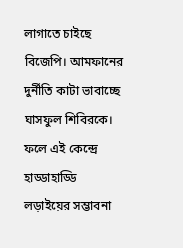লাগাতে চাইছে বিজেপি। আমফানের দুর্নীতি কাটা ভাবাচ্ছে ঘাসফুল শিবিরকে। ফলে এই কেন্দ্রে হাড্ডাহাড্ডি লড়াইয়ের সম্ভাবনা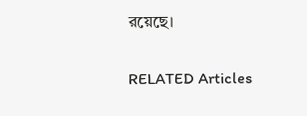রয়েছে।

RELATED Articles